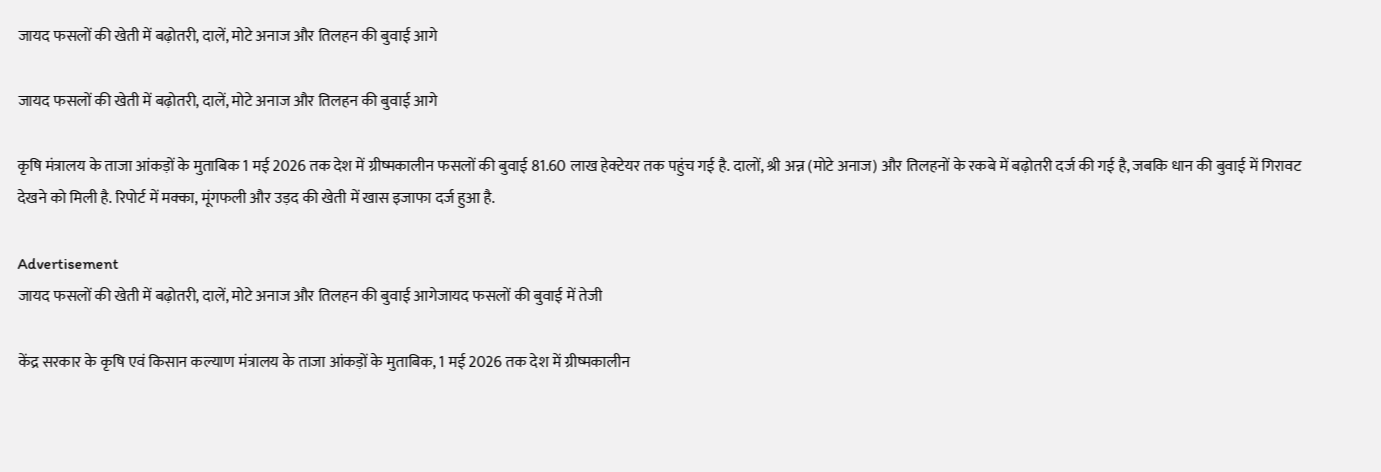जायद फसलों की खेती में बढ़ोतरी, दालें, मोटे अनाज और तिलहन की बुवाई आगे

जायद फसलों की खेती में बढ़ोतरी, दालें, मोटे अनाज और तिलहन की बुवाई आगे

कृषि मंत्रालय के ताजा आंकड़ों के मुताबिक 1 मई 2026 तक देश में ग्रीष्मकालीन फसलों की बुवाई 81.60 लाख हेक्टेयर तक पहुंच गई है. दालों, श्री अन्न (मोटे अनाज) और तिलहनों के रकबे में बढ़ोतरी दर्ज की गई है, जबकि धान की बुवाई में गिरावट देखने को मिली है. रिपोर्ट में मक्का, मूंगफली और उड़द की खेती में खास इजाफा दर्ज हुआ है.

Advertisement
जायद फसलों की खेती में बढ़ोतरी, दालें, मोटे अनाज और तिलहन की बुवाई आगेजायद फसलों की बुवाई में तेजी

केंद्र सरकार के कृषि एवं किसान कल्याण मंत्रालय के ताजा आंकड़ों के मुताबिक, 1 मई 2026 तक देश में ग्रीष्मकालीन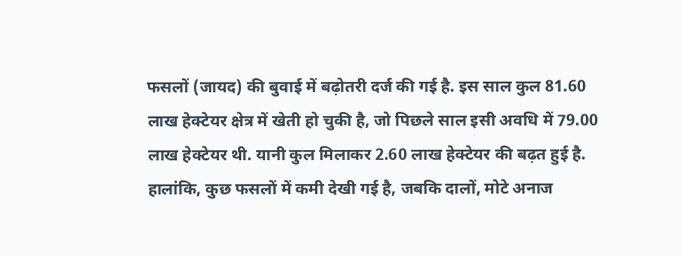फसलों (जायद) की बुवाई में बढ़ोतरी दर्ज की गई है. इस साल कुल 81.60 लाख हेक्टेयर क्षेत्र में खेती हो चुकी है, जो पिछले साल इसी अवधि में 79.00 लाख हेक्टेयर थी. यानी कुल मिलाकर 2.60 लाख हेक्टेयर की बढ़त हुई है. हालांकि, कुछ फसलों में कमी देखी गई है, जबकि दालों, मोटे अनाज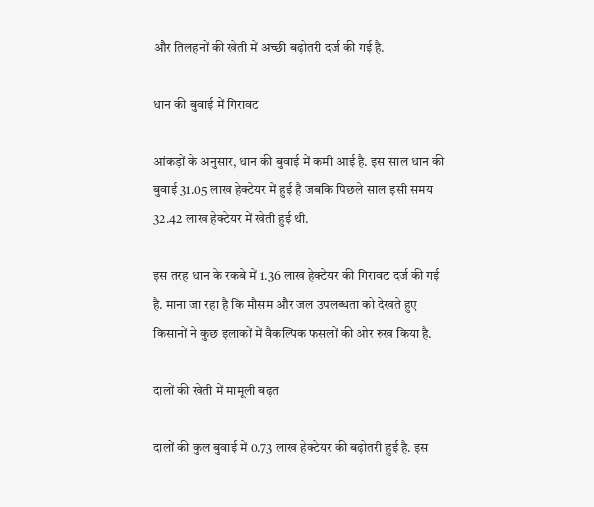और तिलहनों की खेती में अच्छी बढ़ोतरी दर्ज की गई है.

धान की बुवाई में गिरावट

आंकड़ों के अनुसार, धान की बुवाई में कमी आई है. इस साल धान की बुवाई 31.05 लाख हेक्टेयर में हुई है जबकि पिछले साल इसी समय 32.42 लाख हेक्टेयर में खेती हुई थी.

इस तरह धान के रकबे में 1.36 लाख हेक्टेयर की गिरावट दर्ज की गई है. माना जा रहा है कि मौसम और जल उपलब्धता को देखते हुए किसानों ने कुछ इलाकों में वैकल्पिक फसलों की ओर रुख किया है.

दालों की खेती में मामूली बढ़त

दालों की कुल बुवाई में 0.73 लाख हेक्टेयर की बढ़ोतरी हुई है. इस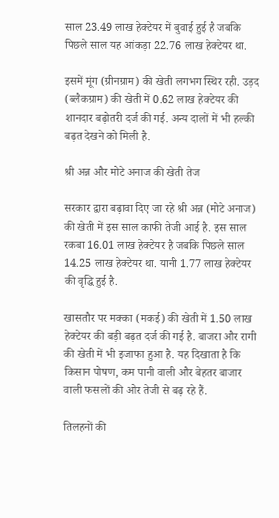साल 23.49 लाख हेक्टेयर में बुवाई हुई है जबकि पिछले साल यह आंकड़ा 22.76 लाख हेक्टेयर था.

इसमें मूंग (ग्रीनग्राम) की खेती लगभग स्थिर रही. उड़द (ब्लैकग्राम) की खेती में 0.62 लाख हेक्टेयर की शानदार बढ़ोतरी दर्ज की गई. अन्य दालों में भी हल्की बढ़त देखने को मिली है.

श्री अन्न और मोटे अनाज की खेती तेज

सरकार द्वारा बढ़ावा दिए जा रहे श्री अन्न (मोटे अनाज) की खेती में इस साल काफी तेजी आई है. इस साल रकबा 16.01 लाख हेक्टेयर है जबकि पिछले साल 14.25 लाख हेक्टेयर था. यानी 1.77 लाख हेक्टेयर की वृद्धि हुई है.

खासतौर पर मक्का (मकई) की खेती में 1.50 लाख हेक्टेयर की बड़ी बढ़त दर्ज की गई है. बाजरा और रागी की खेती में भी इजाफा हुआ है. यह दिखाता है कि किसान पोषण, कम पानी वाली और बेहतर बाजार वाली फसलों की ओर तेजी से बढ़ रहे हैं.

तिलहनों की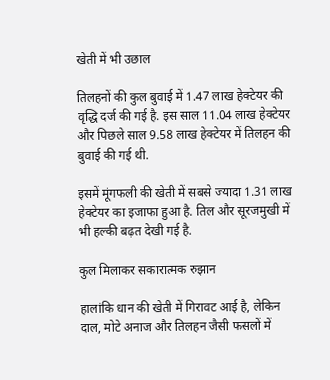खेती में भी उछाल

तिलहनों की कुल बुवाई में 1.47 लाख हेक्टेयर की वृद्धि दर्ज की गई है. इस साल 11.04 लाख हेक्टेयर और पिछले साल 9.58 लाख हेक्टेयर में तिलहन की बुवाई की गई थी.

इसमें मूंगफली की खेती में सबसे ज्यादा 1.31 लाख हेक्टेयर का इजाफा हुआ है. तिल और सूरजमुखी में भी हल्की बढ़त देखी गई है.

कुल मिलाकर सकारात्मक रुझान

हालांकि धान की खेती में गिरावट आई है, लेकिन दाल, मोटे अनाज और तिलहन जैसी फसलों में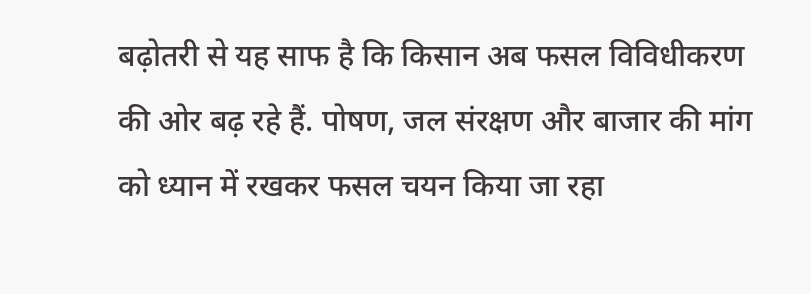बढ़ोतरी से यह साफ है कि किसान अब फसल विविधीकरण की ओर बढ़ रहे हैं. पोषण, जल संरक्षण और बाजार की मांग को ध्यान में रखकर फसल चयन किया जा रहा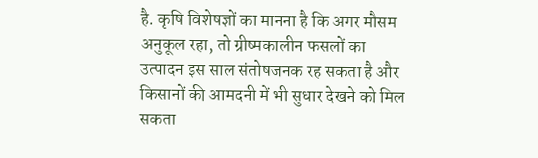है. कृषि विशेषज्ञों का मानना है कि अगर मौसम अनुकूल रहा, तो ग्रीष्मकालीन फसलों का उत्पादन इस साल संतोषजनक रह सकता है और किसानों की आमदनी में भी सुधार देखने को मिल सकता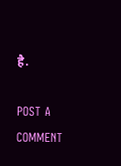है.

POST A COMMENT